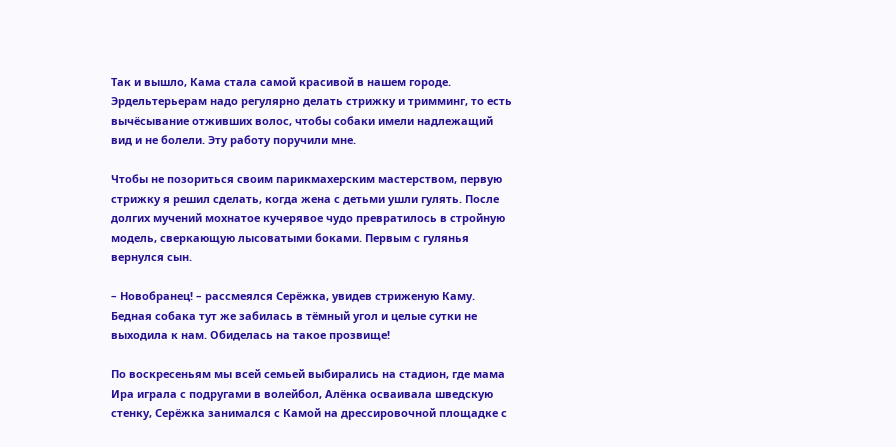Так и вышло, Кама стала самой красивой в нашем городе. Эрдельтерьерам надо регулярно делать стрижку и тримминг, то есть вычёсывание отживших волос, чтобы собаки имели надлежащий вид и не болели. Эту работу поручили мне.

Чтобы не позориться своим парикмахерским мастерством, первую стрижку я решил сделать, когда жена с детьми ушли гулять. После долгих мучений мохнатое кучерявое чудо превратилось в стройную модель, сверкающую лысоватыми боками. Первым с гулянья вернулся сын.

– Новобранец! – рассмеялся Серёжка, увидев стриженую Каму. Бедная собака тут же забилась в тёмный угол и целые сутки не выходила к нам. Обиделась на такое прозвище!

По воскресеньям мы всей семьей выбирались на стадион, где мама Ира играла с подругами в волейбол, Алёнка осваивала шведскую стенку, Серёжка занимался с Камой на дрессировочной площадке с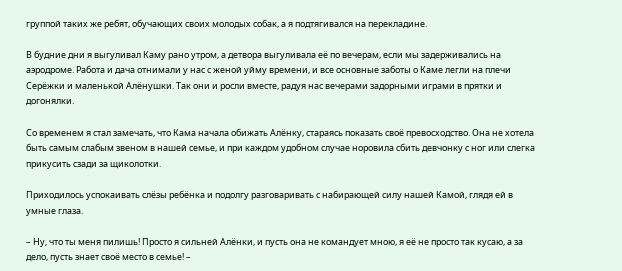группой таких же ребят, обучающих своих молодых собак, а я подтягивался на перекладине.

В будние дни я выгуливал Каму рано утром, а детвора выгуливала её по вечерам, если мы задерживались на аэродроме. Работа и дача отнимали у нас с женой уйму времени, и все основные заботы о Каме легли на плечи Серёжки и маленькой Алёнушки. Так они и росли вместе, радуя нас вечерами задорными играми в прятки и догонялки.

Со временем я стал замечать, что Кама начала обижать Алёнку, стараясь показать своё превосходство. Она не хотела быть самым слабым звеном в нашей семье, и при каждом удобном случае норовила сбить девчонку с ног или слегка прикусить сзади за щиколотки.

Приходилось успокаивать слёзы ребёнка и подолгу разговаривать с набирающей силу нашей Камой, глядя ей в умные глаза.

– Ну, что ты меня пилишь! Просто я сильней Алёнки, и пусть она не командует мною, я её не просто так кусаю, а за дело, пусть знает своё место в семье! –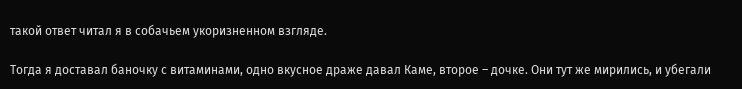такой ответ читал я в собачьем укоризненном взгляде.

Тогда я доставал баночку с витаминами, одно вкусное драже давал Каме, второе – дочке. Они тут же мирились, и убегали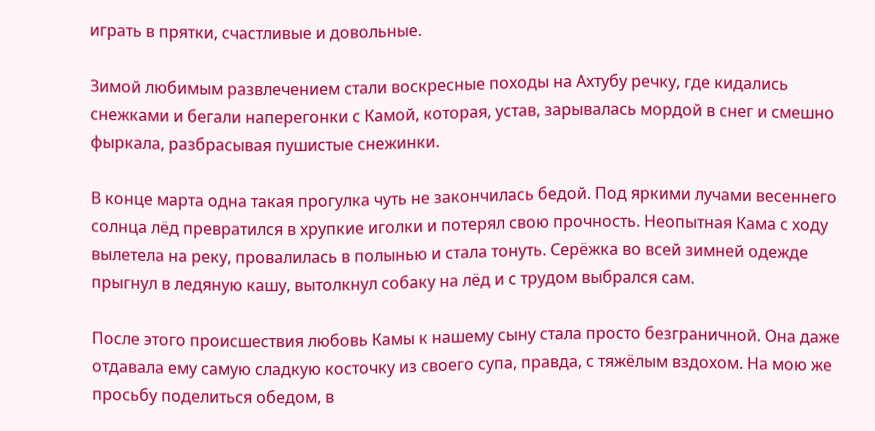играть в прятки, счастливые и довольные.

Зимой любимым развлечением стали воскресные походы на Ахтубу речку, где кидались снежками и бегали наперегонки с Камой, которая, устав, зарывалась мордой в снег и смешно фыркала, разбрасывая пушистые снежинки.

В конце марта одна такая прогулка чуть не закончилась бедой. Под яркими лучами весеннего солнца лёд превратился в хрупкие иголки и потерял свою прочность. Неопытная Кама с ходу вылетела на реку, провалилась в полынью и стала тонуть. Серёжка во всей зимней одежде прыгнул в ледяную кашу, вытолкнул собаку на лёд и с трудом выбрался сам.

После этого происшествия любовь Камы к нашему сыну стала просто безграничной. Она даже отдавала ему самую сладкую косточку из своего супа, правда, с тяжёлым вздохом. На мою же просьбу поделиться обедом, в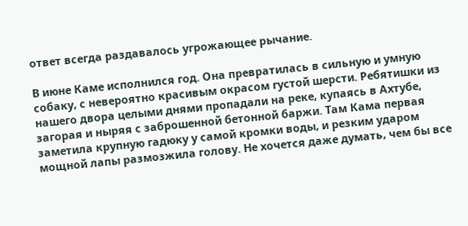ответ всегда раздавалось угрожающее рычание.

В июне Каме исполнился год. Она превратилась в сильную и умную собаку, с невероятно красивым окрасом густой шерсти. Ребятишки из нашего двора целыми днями пропадали на реке, купаясь в Ахтубе, загорая и ныряя с заброшенной бетонной баржи. Там Кама первая заметила крупную гадюку у самой кромки воды, и резким ударом мощной лапы размозжила голову. Не хочется даже думать, чем бы все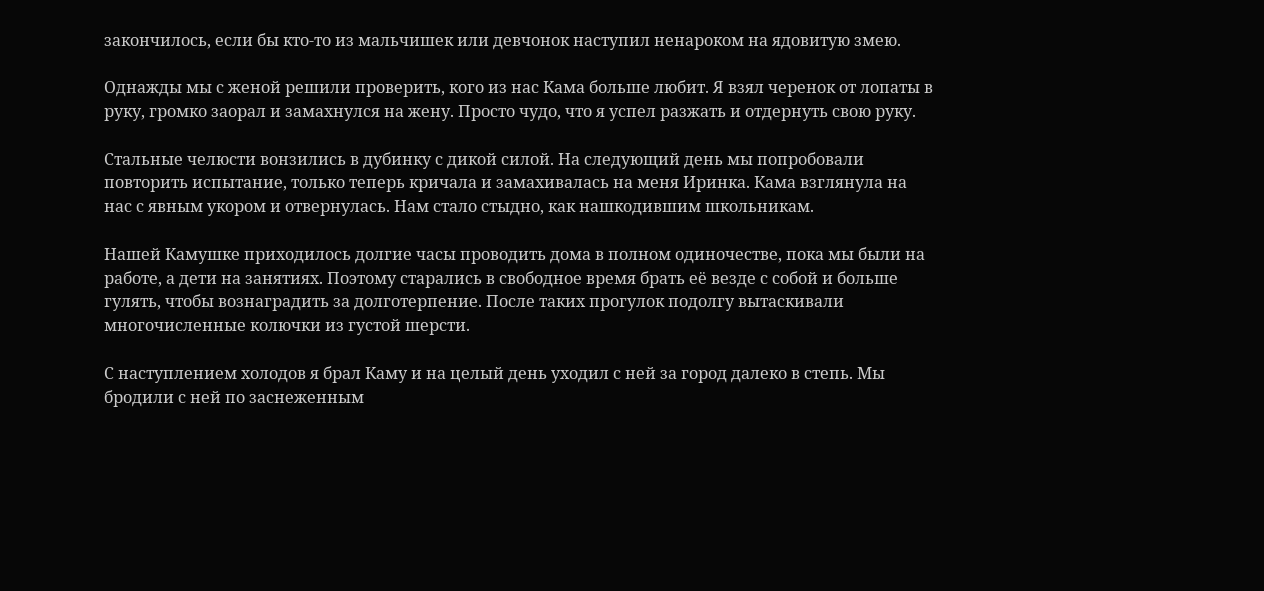закончилось, если бы кто-то из мальчишек или девчонок наступил ненароком на ядовитую змею.

Однажды мы с женой решили проверить, кого из нас Кама больше любит. Я взял черенок от лопаты в руку, громко заорал и замахнулся на жену. Просто чудо, что я успел разжать и отдернуть свою руку.

Стальные челюсти вонзились в дубинку с дикой силой. На следующий день мы попробовали повторить испытание, только теперь кричала и замахивалась на меня Иринка. Кама взглянула на нас с явным укором и отвернулась. Нам стало стыдно, как нашкодившим школьникам.

Нашей Камушке приходилось долгие часы проводить дома в полном одиночестве, пока мы были на работе, а дети на занятиях. Поэтому старались в свободное время брать её везде с собой и больше гулять, чтобы вознаградить за долготерпение. После таких прогулок подолгу вытаскивали многочисленные колючки из густой шерсти.

С наступлением холодов я брал Каму и на целый день уходил с ней за город далеко в степь. Мы бродили с ней по заснеженным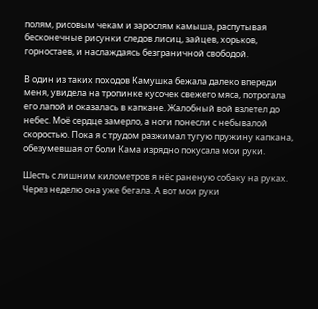полям, рисовым чекам и зарослям камыша, распутывая бесконечные рисунки следов лисиц, зайцев, хорьков, горностаев, и наслаждаясь безграничной свободой.

В один из таких походов Камушка бежала далеко впереди меня, увидела на тропинке кусочек свежего мяса, потрогала его лапой и оказалась в капкане. Жалобный вой взлетел до небес. Моё сердце замерло, а ноги понесли с небывалой скоростью. Пока я с трудом разжимал тугую пружину капкана, обезумевшая от боли Кама изрядно покусала мои руки.

Шесть с лишним километров я нёс раненую собаку на руках. Через неделю она уже бегала. А вот мои руки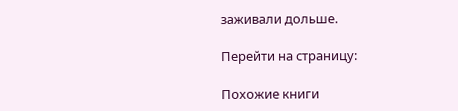заживали дольше.

Перейти на страницу:

Похожие книги